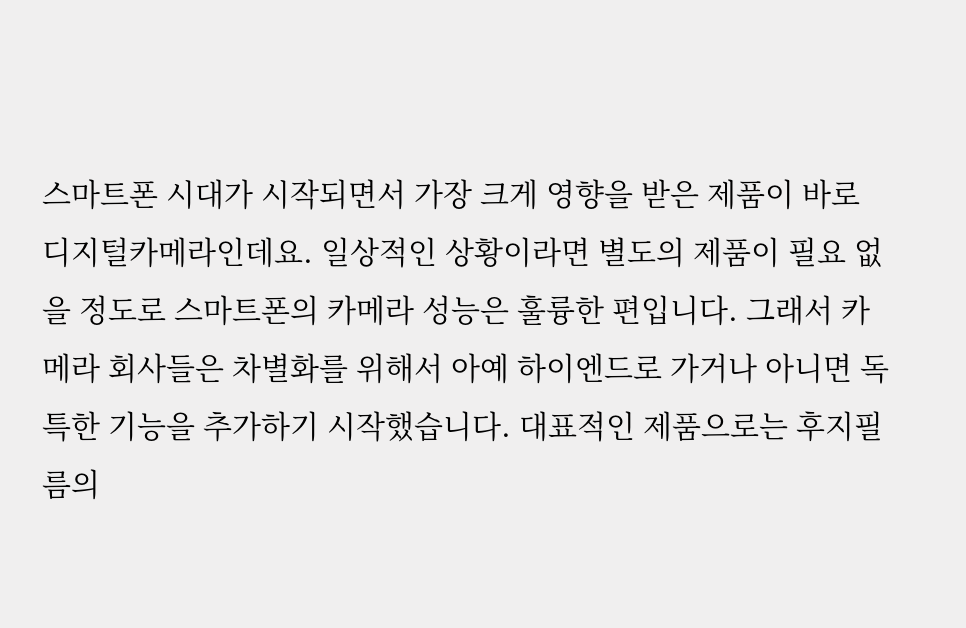스마트폰 시대가 시작되면서 가장 크게 영향을 받은 제품이 바로 디지털카메라인데요. 일상적인 상황이라면 별도의 제품이 필요 없을 정도로 스마트폰의 카메라 성능은 훌륭한 편입니다. 그래서 카메라 회사들은 차별화를 위해서 아예 하이엔드로 가거나 아니면 독특한 기능을 추가하기 시작했습니다. 대표적인 제품으로는 후지필름의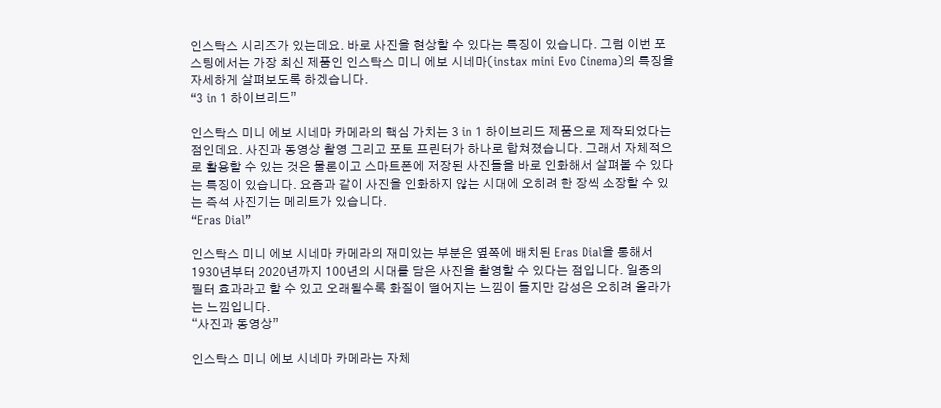인스탁스 시리즈가 있는데요. 바로 사진을 현상할 수 있다는 특징이 있습니다. 그럼 이번 포스팅에서는 가장 최신 제품인 인스탁스 미니 에보 시네마(instax mini Evo Cinema)의 특징을 자세하게 살펴보도록 하겠습니다.
“3 in 1 하이브리드”

인스탁스 미니 에보 시네마 카메라의 핵심 가치는 3 in 1 하이브리드 제품으로 제작되었다는 점인데요. 사진과 동영상 촬영 그리고 포토 프린터가 하나로 합쳐졌습니다. 그래서 자체적으로 활용할 수 있는 것은 물론이고 스마트폰에 저장된 사진들을 바로 인화해서 살펴볼 수 있다는 특징이 있습니다. 요즘과 같이 사진을 인화하지 않는 시대에 오히려 한 장씩 소장할 수 있는 즉석 사진기는 메리트가 있습니다.
“Eras Dial”

인스탁스 미니 에보 시네마 카메라의 재미있는 부분은 옆쪽에 배치된 Eras Dial을 통해서 1930년부터 2020년까지 100년의 시대를 담은 사진을 촬영할 수 있다는 점입니다. 일종의 필터 효과라고 할 수 있고 오래될수록 화질이 떨어지는 느낌이 들지만 감성은 오히려 올라가는 느낌입니다.
“사진과 동영상”

인스탁스 미니 에보 시네마 카메라는 자체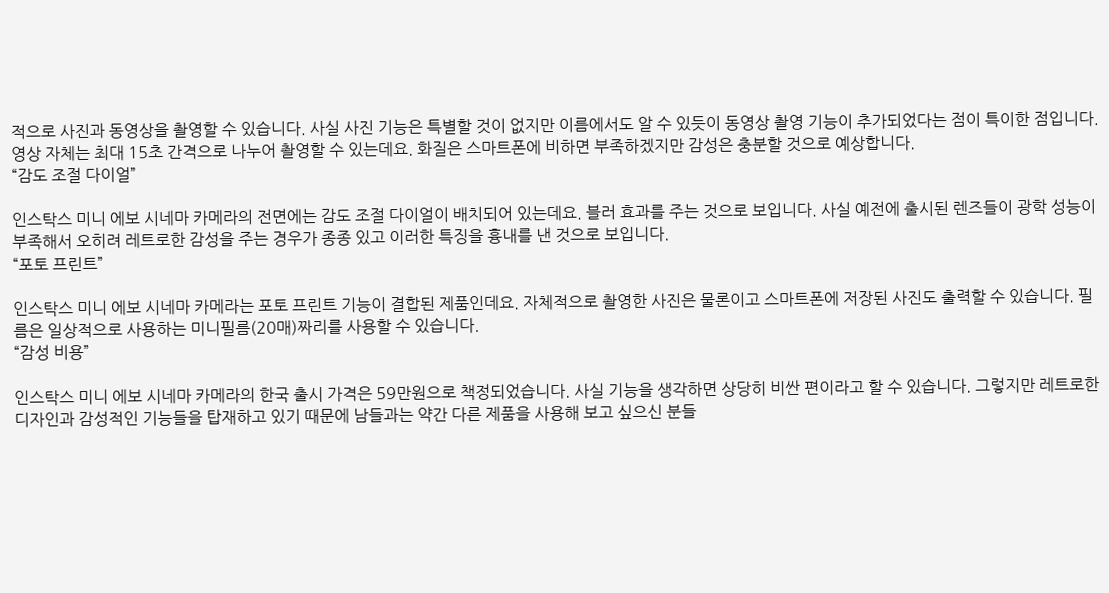적으로 사진과 동영상을 촬영할 수 있습니다. 사실 사진 기능은 특별할 것이 없지만 이름에서도 알 수 있듯이 동영상 촬영 기능이 추가되었다는 점이 특이한 점입니다. 영상 자체는 최대 15초 간격으로 나누어 촬영할 수 있는데요. 화질은 스마트폰에 비하면 부족하겠지만 감성은 충분할 것으로 예상합니다.
“감도 조절 다이얼”

인스탁스 미니 에보 시네마 카메라의 전면에는 감도 조절 다이얼이 배치되어 있는데요. 블러 효과를 주는 것으로 보입니다. 사실 예전에 출시된 렌즈들이 광학 성능이 부족해서 오히려 레트로한 감성을 주는 경우가 종종 있고 이러한 특징을 흉내를 낸 것으로 보입니다.
“포토 프린트”

인스탁스 미니 에보 시네마 카메라는 포토 프린트 기능이 결합된 제품인데요. 자체적으로 촬영한 사진은 물론이고 스마트폰에 저장된 사진도 출력할 수 있습니다. 필름은 일상적으로 사용하는 미니필름(20매)짜리를 사용할 수 있습니다.
“감성 비용”

인스탁스 미니 에보 시네마 카메라의 한국 출시 가격은 59만원으로 책정되었습니다. 사실 기능을 생각하면 상당히 비싼 편이라고 할 수 있습니다. 그렇지만 레트로한 디자인과 감성적인 기능들을 탑재하고 있기 때문에 남들과는 약간 다른 제품을 사용해 보고 싶으신 분들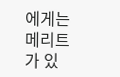에게는 메리트가 있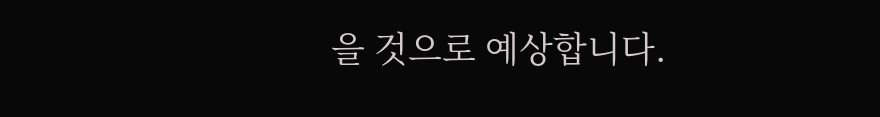을 것으로 예상합니다.